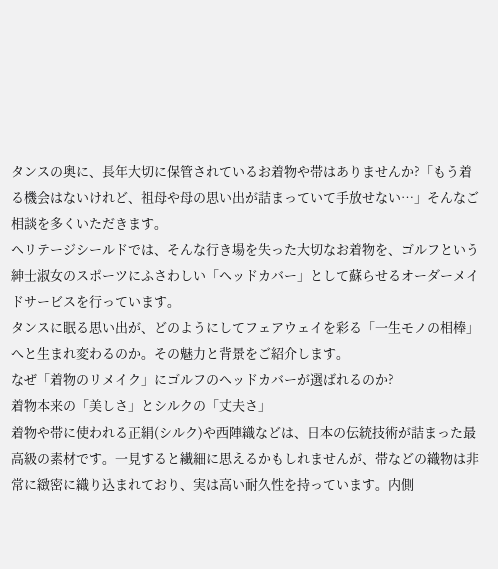タンスの奥に、長年大切に保管されているお着物や帯はありませんか?「もう着る機会はないけれど、祖母や母の思い出が詰まっていて手放せない…」そんなご相談を多くいただきます。
ヘリテージシールドでは、そんな行き場を失った大切なお着物を、ゴルフという紳士淑女のスポーツにふさわしい「ヘッドカバー」として蘇らせるオーダーメイドサービスを行っています。
タンスに眠る思い出が、どのようにしてフェアウェイを彩る「一生モノの相棒」へと生まれ変わるのか。その魅力と背景をご紹介します。
なぜ「着物のリメイク」にゴルフのヘッドカバーが選ばれるのか?
着物本来の「美しさ」とシルクの「丈夫さ」
着物や帯に使われる正絹(シルク)や西陣織などは、日本の伝統技術が詰まった最高級の素材です。一見すると繊細に思えるかもしれませんが、帯などの織物は非常に緻密に織り込まれており、実は高い耐久性を持っています。内側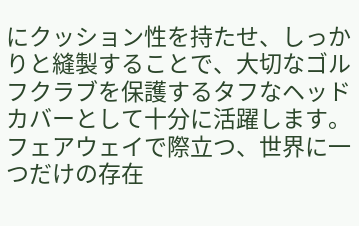にクッション性を持たせ、しっかりと縫製することで、大切なゴルフクラブを保護するタフなヘッドカバーとして十分に活躍します。
フェアウェイで際立つ、世界に一つだけの存在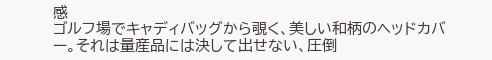感
ゴルフ場でキャディバッグから覗く、美しい和柄のヘッドカバー。それは量産品には決して出せない、圧倒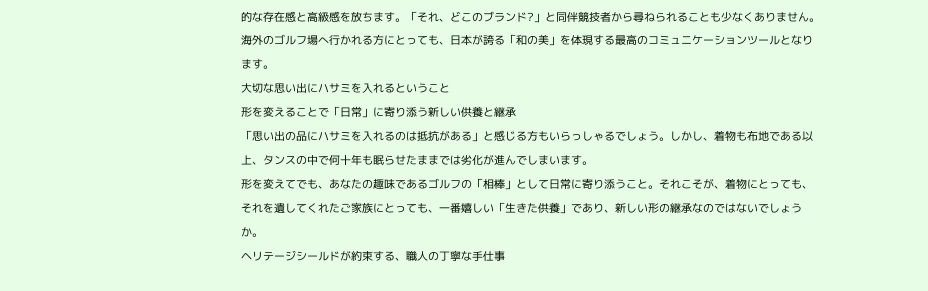的な存在感と高級感を放ちます。「それ、どこのブランド?」と同伴競技者から尋ねられることも少なくありません。海外のゴルフ場へ行かれる方にとっても、日本が誇る「和の美」を体現する最高のコミュニケーションツールとなります。
大切な思い出にハサミを入れるということ
形を変えることで「日常」に寄り添う新しい供養と継承
「思い出の品にハサミを入れるのは抵抗がある」と感じる方もいらっしゃるでしょう。しかし、着物も布地である以上、タンスの中で何十年も眠らせたままでは劣化が進んでしまいます。
形を変えてでも、あなたの趣味であるゴルフの「相棒」として日常に寄り添うこと。それこそが、着物にとっても、それを遺してくれたご家族にとっても、一番嬉しい「生きた供養」であり、新しい形の継承なのではないでしょうか。
ヘリテージシールドが約束する、職人の丁寧な手仕事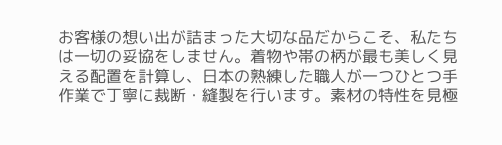お客様の想い出が詰まった大切な品だからこそ、私たちは一切の妥協をしません。着物や帯の柄が最も美しく見える配置を計算し、日本の熟練した職人が一つひとつ手作業で丁寧に裁断・縫製を行います。素材の特性を見極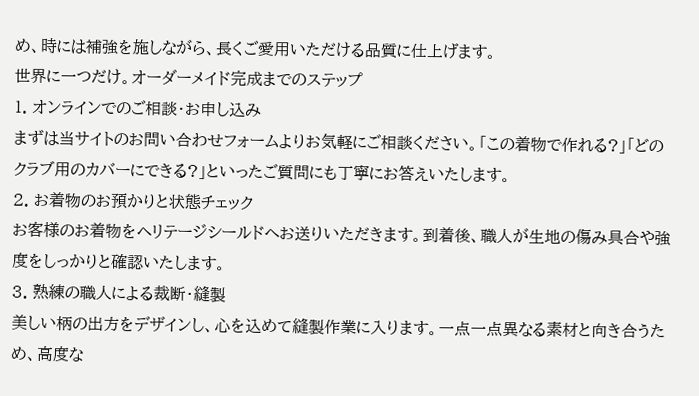め、時には補強を施しながら、長くご愛用いただける品質に仕上げます。
世界に一つだけ。オーダーメイド完成までのステップ
1. オンラインでのご相談・お申し込み
まずは当サイトのお問い合わせフォームよりお気軽にご相談ください。「この着物で作れる?」「どのクラブ用のカバーにできる?」といったご質問にも丁寧にお答えいたします。
2. お着物のお預かりと状態チェック
お客様のお着物をヘリテージシールドへお送りいただきます。到着後、職人が生地の傷み具合や強度をしっかりと確認いたします。
3. 熟練の職人による裁断・縫製
美しい柄の出方をデザインし、心を込めて縫製作業に入ります。一点一点異なる素材と向き合うため、高度な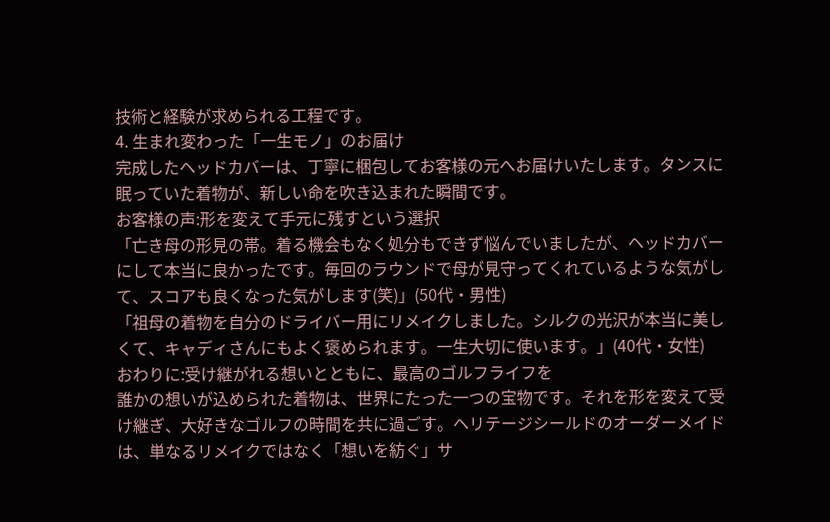技術と経験が求められる工程です。
4. 生まれ変わった「一生モノ」のお届け
完成したヘッドカバーは、丁寧に梱包してお客様の元へお届けいたします。タンスに眠っていた着物が、新しい命を吹き込まれた瞬間です。
お客様の声:形を変えて手元に残すという選択
「亡き母の形見の帯。着る機会もなく処分もできず悩んでいましたが、ヘッドカバーにして本当に良かったです。毎回のラウンドで母が見守ってくれているような気がして、スコアも良くなった気がします(笑)」(50代・男性)
「祖母の着物を自分のドライバー用にリメイクしました。シルクの光沢が本当に美しくて、キャディさんにもよく褒められます。一生大切に使います。」(40代・女性)
おわりに:受け継がれる想いとともに、最高のゴルフライフを
誰かの想いが込められた着物は、世界にたった一つの宝物です。それを形を変えて受け継ぎ、大好きなゴルフの時間を共に過ごす。ヘリテージシールドのオーダーメイドは、単なるリメイクではなく「想いを紡ぐ」サ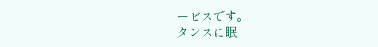ービスです。
タンスに眠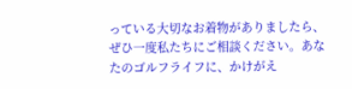っている大切なお着物がありましたら、ぜひ一度私たちにご相談ください。あなたのゴルフライフに、かけがえ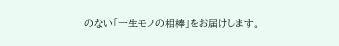のない「一生モノの相棒」をお届けします。